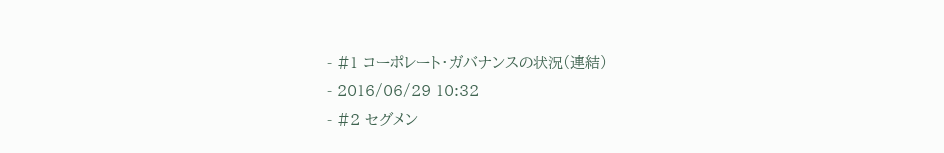- #1 コーポレート・ガバナンスの状況(連結)
- 2016/06/29 10:32
- #2 セグメン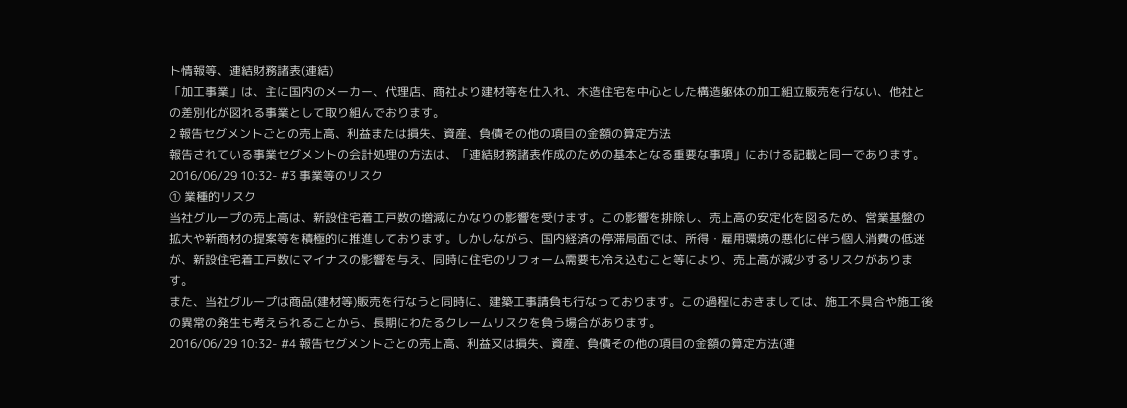ト情報等、連結財務諸表(連結)
「加工事業」は、主に国内のメーカー、代理店、商社より建材等を仕入れ、木造住宅を中心とした構造躯体の加工組立販売を行ない、他社との差別化が図れる事業として取り組んでおります。
2 報告セグメントごとの売上高、利益または損失、資産、負債その他の項目の金額の算定方法
報告されている事業セグメントの会計処理の方法は、「連結財務諸表作成のための基本となる重要な事項」における記載と同一であります。
2016/06/29 10:32- #3 事業等のリスク
① 業種的リスク
当社グループの売上高は、新設住宅着工戸数の増減にかなりの影響を受けます。この影響を排除し、売上高の安定化を図るため、営業基盤の拡大や新商材の提案等を積極的に推進しております。しかしながら、国内経済の停滞局面では、所得・雇用環境の悪化に伴う個人消費の低迷が、新設住宅着工戸数にマイナスの影響を与え、同時に住宅のリフォーム需要も冷え込むこと等により、売上高が減少するリスクがあります。
また、当社グループは商品(建材等)販売を行なうと同時に、建築工事請負も行なっております。この過程におきましては、施工不具合や施工後の異常の発生も考えられることから、長期にわたるクレームリスクを負う場合があります。
2016/06/29 10:32- #4 報告セグメントごとの売上高、利益又は損失、資産、負債その他の項目の金額の算定方法(連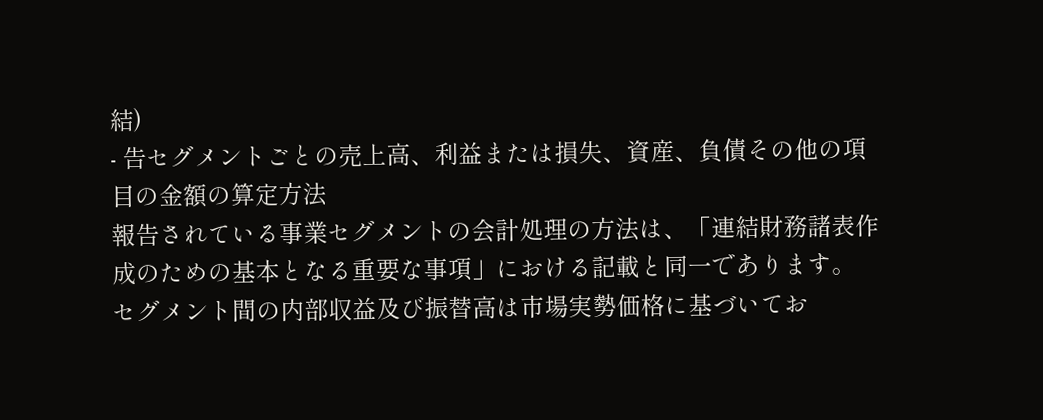結)
- 告セグメントごとの売上高、利益または損失、資産、負債その他の項目の金額の算定方法
報告されている事業セグメントの会計処理の方法は、「連結財務諸表作成のための基本となる重要な事項」における記載と同一であります。
セグメント間の内部収益及び振替高は市場実勢価格に基づいてお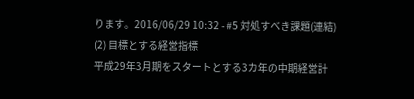ります。2016/06/29 10:32 - #5 対処すべき課題(連結)
(2) 目標とする経営指標
平成29年3月期をスタートとする3カ年の中期経営計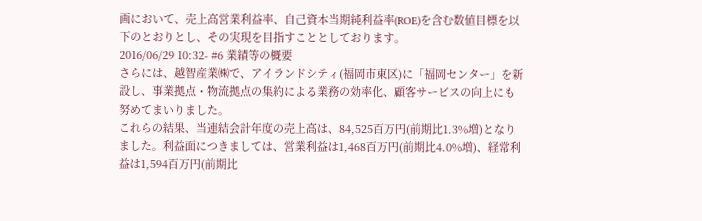画において、売上高営業利益率、自己資本当期純利益率(ROE)を含む数値目標を以下のとおりとし、その実現を目指すこととしております。
2016/06/29 10:32- #6 業績等の概要
さらには、越智産業㈱で、アイランドシティ(福岡市東区)に「福岡センター」を新設し、事業拠点・物流拠点の集約による業務の効率化、顧客サービスの向上にも努めてまいりました。
これらの結果、当連結会計年度の売上高は、84,525百万円(前期比1.3%増)となりました。利益面につきましては、営業利益は1,468百万円(前期比4.0%増)、経常利益は1,594百万円(前期比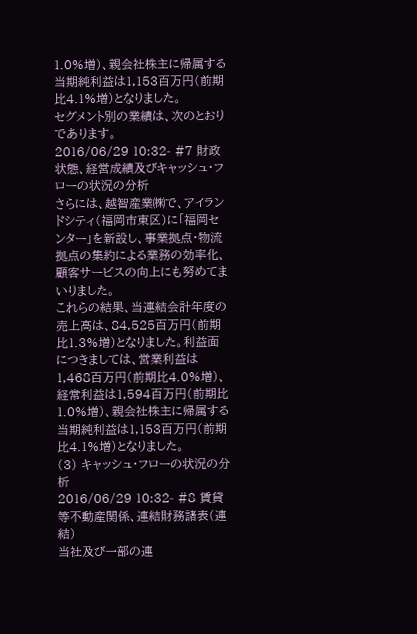1.0%増)、親会社株主に帰属する当期純利益は1,153百万円(前期比4.1%増)となりました。
セグメント別の業績は、次のとおりであります。
2016/06/29 10:32- #7 財政状態、経営成績及びキャッシュ・フローの状況の分析
さらには、越智産業㈱で、アイランドシティ(福岡市東区)に「福岡センター」を新設し、事業拠点・物流拠点の集約による業務の効率化、顧客サービスの向上にも努めてまいりました。
これらの結果、当連結会計年度の売上高は、84,525百万円(前期比1.3%増)となりました。利益面につきましては、営業利益は1,468百万円(前期比4.0%増)、経常利益は1,594百万円(前期比1.0%増)、親会社株主に帰属する当期純利益は1,153百万円(前期比4.1%増)となりました。
(3) キャッシュ・フローの状況の分析
2016/06/29 10:32- #8 賃貸等不動産関係、連結財務諸表(連結)
当社及び一部の連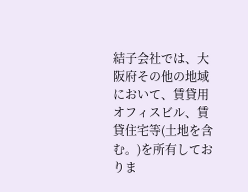結子会社では、大阪府その他の地域において、賃貸用オフィスビル、賃貸住宅等(土地を含む。)を所有しておりま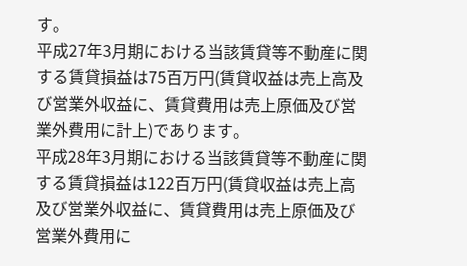す。
平成27年3月期における当該賃貸等不動産に関する賃貸損益は75百万円(賃貸収益は売上高及び営業外収益に、賃貸費用は売上原価及び営業外費用に計上)であります。
平成28年3月期における当該賃貸等不動産に関する賃貸損益は122百万円(賃貸収益は売上高及び営業外収益に、賃貸費用は売上原価及び営業外費用に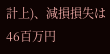計上)、減損損失は46百万円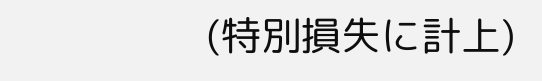(特別損失に計上)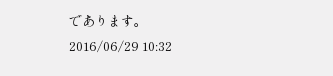であります。
2016/06/29 10:32